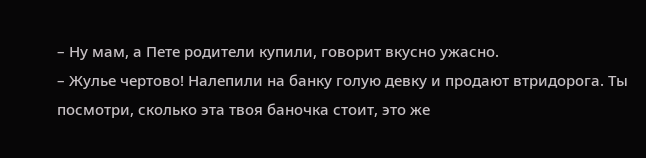– Ну мам, а Пете родители купили, говорит вкусно ужасно.
– Жулье чертово! Налепили на банку голую девку и продают втридорога. Ты посмотри, сколько эта твоя баночка стоит, это же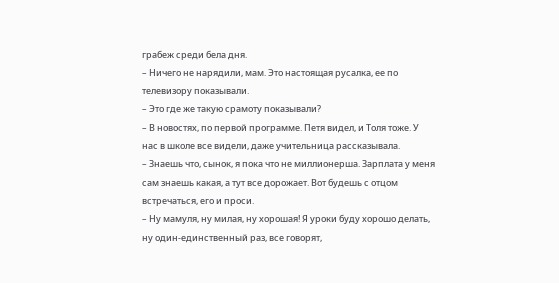грабеж среди бела дня.
– Ничего не нарядили, мам. Это настоящая русалка, ее по телевизору показывали.
– Это где же такую срамоту показывали?
– В новостях, по первой программе. Петя видел, и Толя тоже. У нас в школе все видели, даже учительница рассказывала.
– Знаешь что, сынок, я пока что не миллионерша. Зарплата у меня сам знаешь какая, а тут все дорожает. Вот будешь с отцом встречаться, его и проси.
– Ну мамуля, ну милая, ну хорошая! Я уроки буду хорошо делать, ну один-единственный раз, все говорят,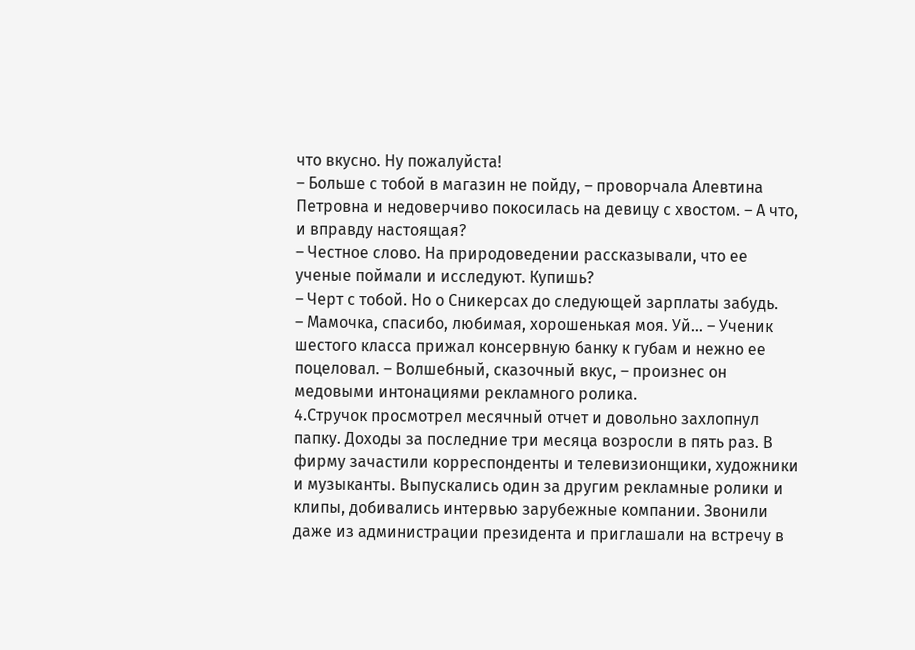что вкусно. Ну пожалуйста!
– Больше с тобой в магазин не пойду, – проворчала Алевтина Петровна и недоверчиво покосилась на девицу с хвостом. – А что, и вправду настоящая?
– Честное слово. На природоведении рассказывали, что ее ученые поймали и исследуют. Купишь?
– Черт с тобой. Но о Сникерсах до следующей зарплаты забудь.
– Мамочка, спасибо, любимая, хорошенькая моя. Уй… – Ученик шестого класса прижал консервную банку к губам и нежно ее поцеловал. – Волшебный, сказочный вкус, – произнес он медовыми интонациями рекламного ролика.
4.Стручок просмотрел месячный отчет и довольно захлопнул папку. Доходы за последние три месяца возросли в пять раз. В фирму зачастили корреспонденты и телевизионщики, художники и музыканты. Выпускались один за другим рекламные ролики и клипы, добивались интервью зарубежные компании. Звонили даже из администрации президента и приглашали на встречу в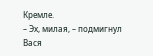Кремле.
– Эх, милая, – подмигнул Вася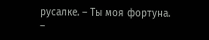русалке. – Ты моя фортуна.
–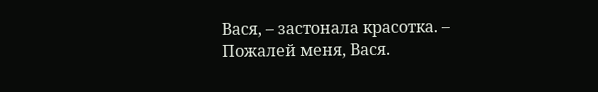Вася, – застонала красотка. – Пожалей меня, Вася.